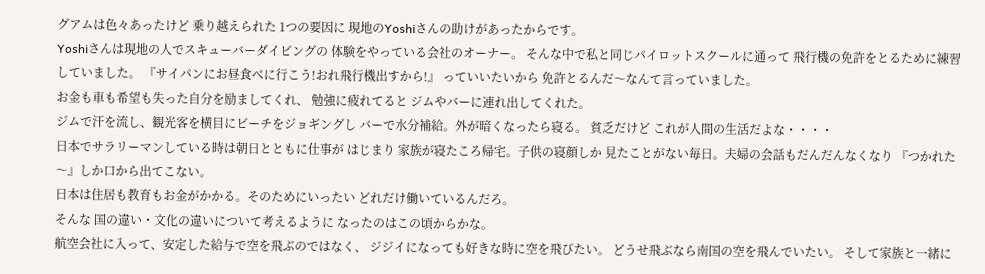グアムは色々あったけど 乗り越えられた 1つの要因に 現地のYoshiさんの助けがあったからです。
Yoshiさんは現地の人でスキューバーダイビングの 体験をやっている会社のオーナー。 そんな中で私と同じパイロットスクールに通って 飛行機の免許をとるために練習していました。 『サイパンにお昼食べに行こう!おれ飛行機出すから!』 っていいたいから 免許とるんだ〜なんて言っていました。
お金も車も希望も失った自分を励ましてくれ、 勉強に疲れてると ジムやバーに連れ出してくれた。
ジムで汗を流し、観光客を横目にビーチをジョギングし バーで水分補給。外が暗くなったら寝る。 貧乏だけど これが人間の生活だよな・・・・
日本でサラリーマンしている時は朝日とともに仕事が はじまり 家族が寝たころ帰宅。子供の寝顔しか 見たことがない毎日。夫婦の会話もだんだんなくなり 『つかれた〜』しか口から出てこない。
日本は住居も教育もお金がかかる。そのためにいったい どれだけ働いているんだろ。
そんな 国の違い・文化の違いについて考えるように なったのはこの頃からかな。
航空会社に入って、安定した給与で空を飛ぶのではなく、 ジジイになっても好きな時に空を飛びたい。 どうせ飛ぶなら南国の空を飛んでいたい。 そして家族と一緒に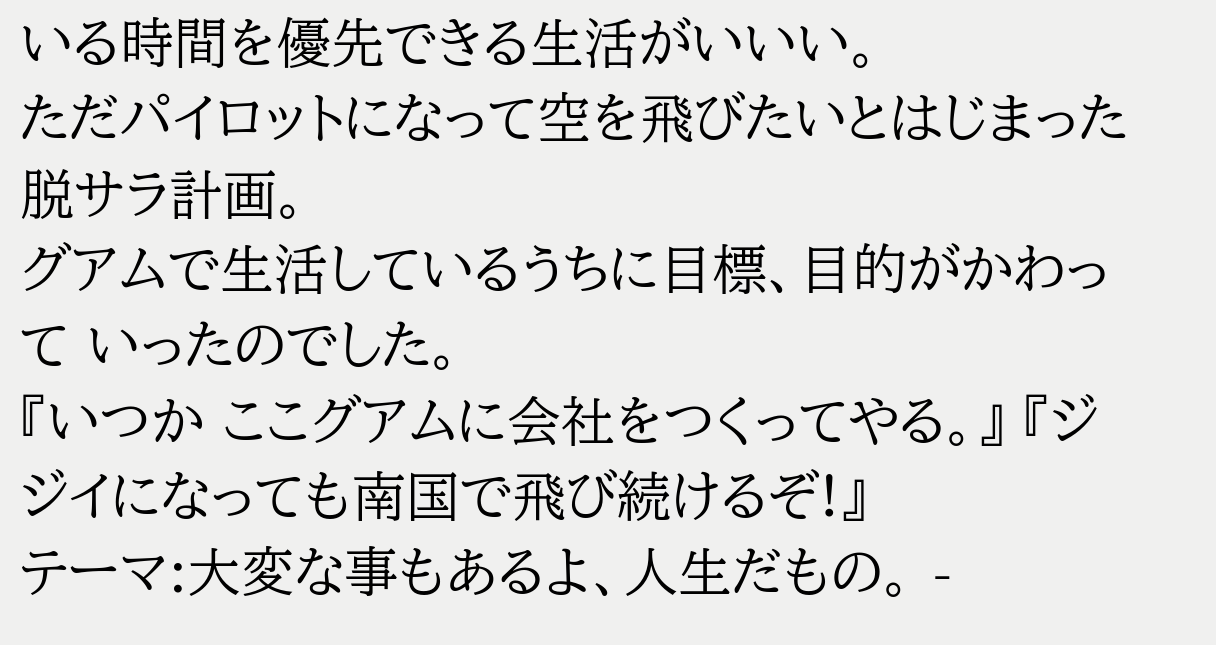いる時間を優先できる生活がいいい。
ただパイロットになって空を飛びたいとはじまった 脱サラ計画。
グアムで生活しているうちに目標、目的がかわって いったのでした。
『いつか ここグアムに会社をつくってやる。』 『ジジイになっても南国で飛び続けるぞ!』
テーマ:大変な事もあるよ、人生だもの。 -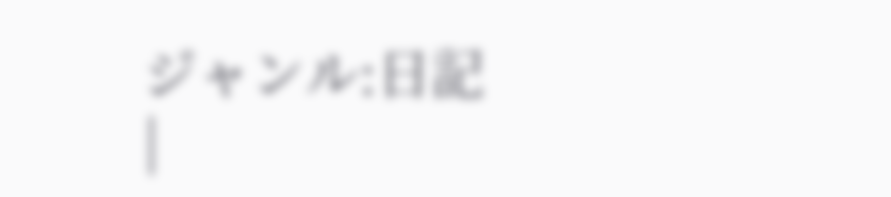ジャンル:日記
|